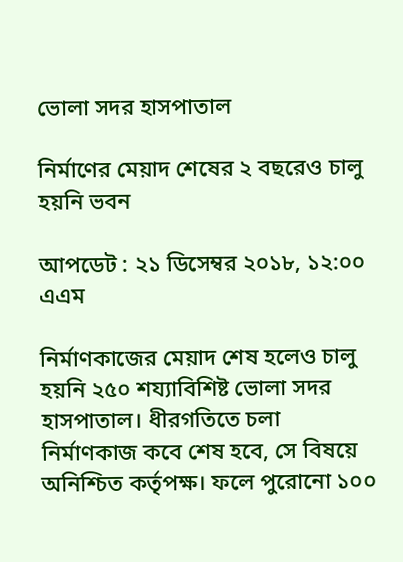ভোলা সদর হাসপাতাল

নির্মাণের মেয়াদ শেষের ২ বছরেও চালু হয়নি ভবন

আপডেট : ২১ ডিসেম্বর ২০১৮, ১২:০০ এএম

নির্মাণকাজের মেয়াদ শেষ হলেও চালু হয়নি ২৫০ শয্যাবিশিষ্ট ভোলা সদর হাসপাতাল। ধীরগতিতে চলা নির্মাণকাজ কবে শেষ হবে, সে বিষয়ে অনিশ্চিত কর্তৃপক্ষ। ফলে পুরোনো ১০০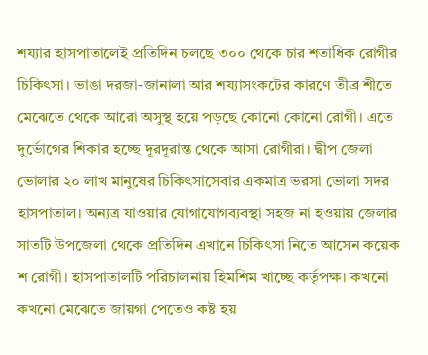শয্যার হাসপাতালেই প্রতিদিন চলছে ৩০০ থেকে চার শতাধিক রোগীর চিকিৎসা। ভাঙা দরজা-জানালা আর শয্যাসংকটের কারণে তীব্র শীতে মেঝেতে থেকে আরো অসুস্থ হয়ে পড়ছে কোনো কোনো রোগী। এতে দুর্ভোগের শিকার হচ্ছে দূরদূরান্ত থেকে আসা রোগীরা। দ্বীপ জেলা ভোলার ২০ লাখ মানুষের চিকিৎসাসেবার একমাত্র ভরসা ভোলা সদর হাসপাতাল। অন্যত্র যাওয়ার যোগাযোগব্যবস্থা সহজ না হওয়ায় জেলার সাতটি উপজেলা থেকে প্রতিদিন এখানে চিকিৎসা নিতে আসেন কয়েক শ রোগী। হাসপাতালটি পরিচালনায় হিমশিম খাচ্ছে কর্তৃপক্ষ। কখনো কখনো মেঝেতে জায়গা পেতেও কষ্ট হয়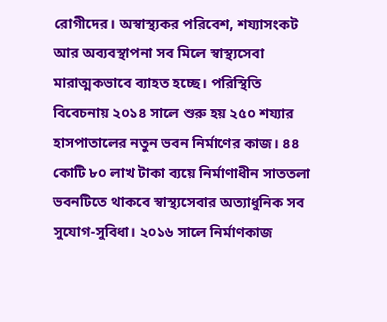রোগীদের। অস্বাস্থ্যকর পরিবেশ, শয্যাসংকট আর অব্যবস্থাপনা সব মিলে স্বাস্থ্যসেবা মারাত্মকভাবে ব্যাহত হচ্ছে। পরিস্থিতি বিবেচনায় ২০১৪ সালে শুরু হয় ২৫০ শয্যার হাসপাতালের নতুন ভবন নির্মাণের কাজ। ৪৪ কোটি ৮০ লাখ টাকা ব্যয়ে নির্মাণাধীন সাততলা ভবনটিতে থাকবে স্বাস্থ্যসেবার অত্যাধুনিক সব সুযোগ-সুবিধা। ২০১৬ সালে নির্মাণকাজ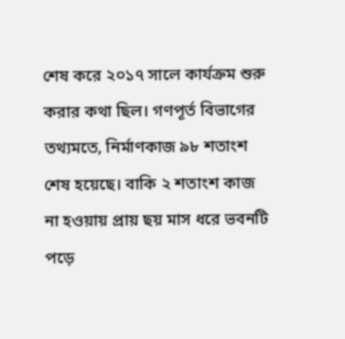শেষ করে ২০১৭ সালে কার্যক্রম শুরু করার কথা ছিল। গণপূর্ত বিভাগের তথ্যমতে, নির্মাণকাজ ৯৮ শতাংশ শেষ হয়েছে। বাকি ২ শতাংশ কাজ না হওয়ায় প্রায় ছয় মাস ধরে ভবনটি পড়ে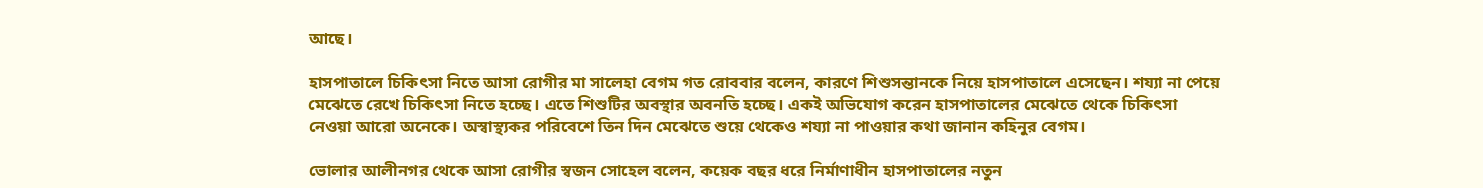আছে।

হাসপাতালে চিকিৎসা নিতে আসা রোগীর মা সালেহা বেগম গত রোববার বলেন, কারণে শিশুসন্তানকে নিয়ে হাসপাতালে এসেছেন। শয্যা না পেয়ে মেঝেতে রেখে চিকিৎসা নিতে হচ্ছে। এতে শিশুটির অবস্থার অবনতি হচ্ছে। একই অভিযোগ করেন হাসপাতালের মেঝেতে থেকে চিকিৎসা নেওয়া আরো অনেকে। অস্বাস্থ্যকর পরিবেশে তিন দিন মেঝেতে শুয়ে থেকেও শয্যা না পাওয়ার কথা জানান কহিনুর বেগম।

ভোলার আলীনগর থেকে আসা রোগীর স্বজন সোহেল বলেন, কয়েক বছর ধরে নির্মাণাধীন হাসপাতালের নতুন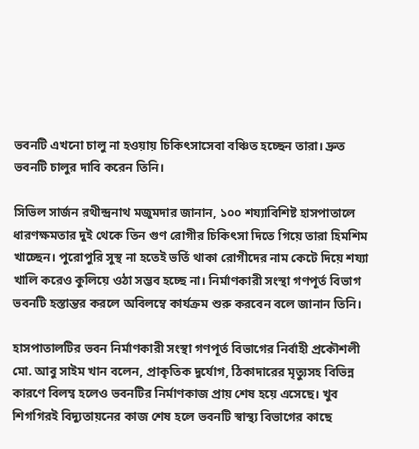ভবনটি এখনো চালু না হওয়ায় চিকিৎসাসেবা বঞ্চিত হচ্ছেন তারা। দ্রুত ভবনটি চালুর দাবি করেন তিনি।

সিভিল সার্জন রথীন্দ্রনাথ মজুমদার জানান, ১০০ শয্যাবিশিষ্ট হাসপাতালে ধারণক্ষমতার দুই থেকে তিন গুণ রোগীর চিকিৎসা দিতে গিয়ে তারা হিমশিম খাচ্ছেন। পুরোপুরি সুস্থ না হতেই ভর্তি থাকা রোগীদের নাম কেটে দিয়ে শয্যা খালি করেও কুলিয়ে ওঠা সম্ভব হচ্ছে না। নির্মাণকারী সংস্থা গণপূর্ত বিভাগ ভবনটি হস্তান্তর করলে অবিলম্বে কার্যক্রম শুরু করবেন বলে জানান তিনি।

হাসপাতালটির ভবন নির্মাণকারী সংস্থা গণপূর্ত বিভাগের নির্বাহী প্রকৌশলী মো. আবু সাইম খান বলেন, প্রাকৃতিক দুর্যোগ, ঠিকাদারের মৃত্যুসহ বিভিন্ন কারণে বিলম্ব হলেও ভবনটির নির্মাণকাজ প্রায় শেষ হয়ে এসেছে। খুব শিগগিরই বিদ্যুতায়নের কাজ শেষ হলে ভবনটি স্বাস্থ্য বিভাগের কাছে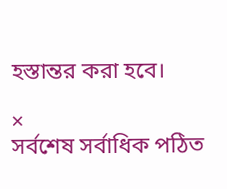হস্তান্তর করা হবে।

×
সর্বশেষ সর্বাধিক পঠিত